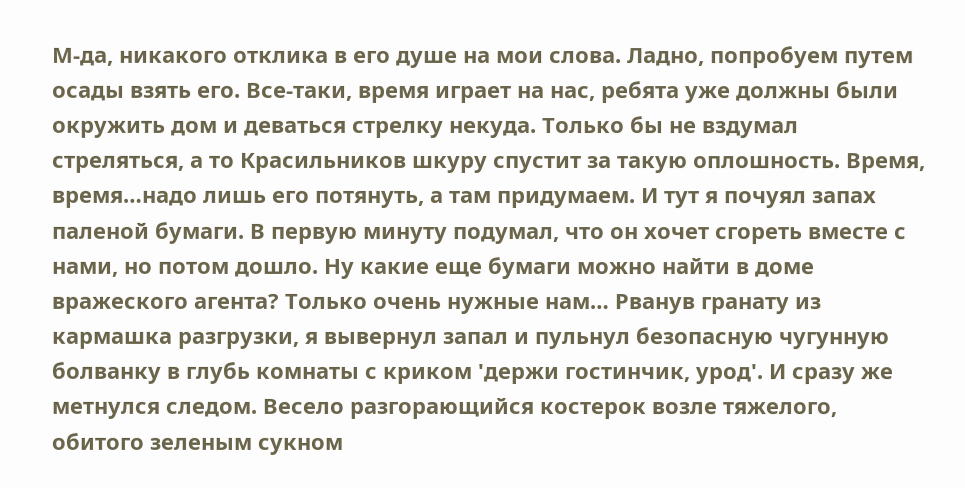М-да, никакого отклика в его душе на мои слова. Ладно, попробуем путем осады взять его. Все-таки, время играет на нас, ребята уже должны были окружить дом и деваться стрелку некуда. Только бы не вздумал стреляться, а то Красильников шкуру спустит за такую оплошность. Время, время…надо лишь его потянуть, а там придумаем. И тут я почуял запах паленой бумаги. В первую минуту подумал, что он хочет сгореть вместе с нами, но потом дошло. Ну какие еще бумаги можно найти в доме вражеского агента? Только очень нужные нам… Рванув гранату из кармашка разгрузки, я вывернул запал и пульнул безопасную чугунную болванку в глубь комнаты с криком 'держи гостинчик, урод'. И сразу же метнулся следом. Весело разгорающийся костерок возле тяжелого, обитого зеленым сукном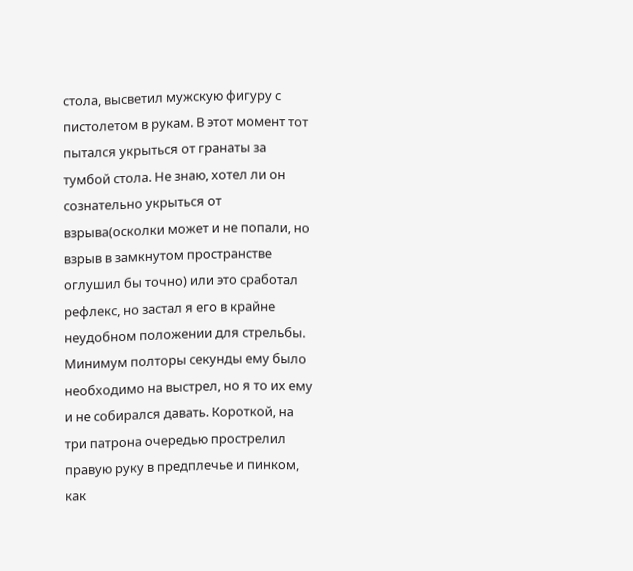стола, высветил мужскую фигуру с пистолетом в рукам. В этот момент тот пытался укрыться от гранаты за тумбой стола. Не знаю, хотел ли он сознательно укрыться от взрыва(осколки может и не попали, но взрыв в замкнутом пространстве оглушил бы точно) или это сработал рефлекс, но застал я его в крайне неудобном положении для стрельбы. Минимум полторы секунды ему было необходимо на выстрел, но я то их ему и не собирался давать. Короткой, на три патрона очередью прострелил правую руку в предплечье и пинком, как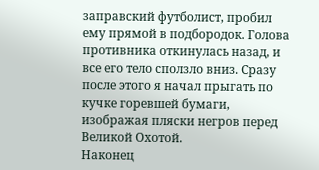заправский футболист, пробил ему прямой в подбородок. Голова противника откинулась назад, и все его тело сползло вниз. Сразу после этого я начал прыгать по кучке горевшей бумаги, изображая пляски негров перед Великой Охотой.
Наконец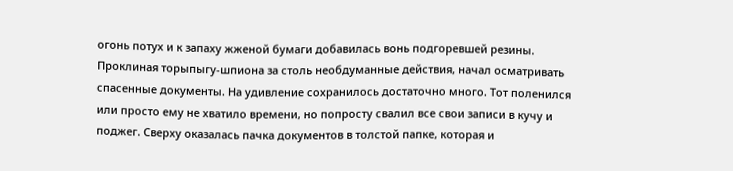огонь потух и к запаху жженой бумаги добавилась вонь подгоревшей резины. Проклиная торыпыгу-шпиона за столь необдуманные действия, начал осматривать спасенные документы. На удивление сохранилось достаточно много. Тот поленился или просто ему не хватило времени, но попросту свалил все свои записи в кучу и поджег. Сверху оказалась пачка документов в толстой папке, которая и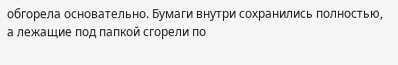обгорела основательно. Бумаги внутри сохранились полностью, а лежащие под папкой сгорели по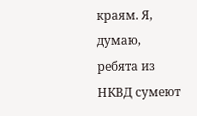краям. Я, думаю, ребята из НКВД сумеют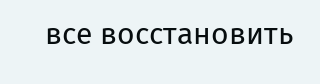все восстановить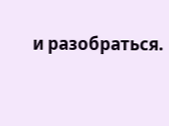и разобраться.